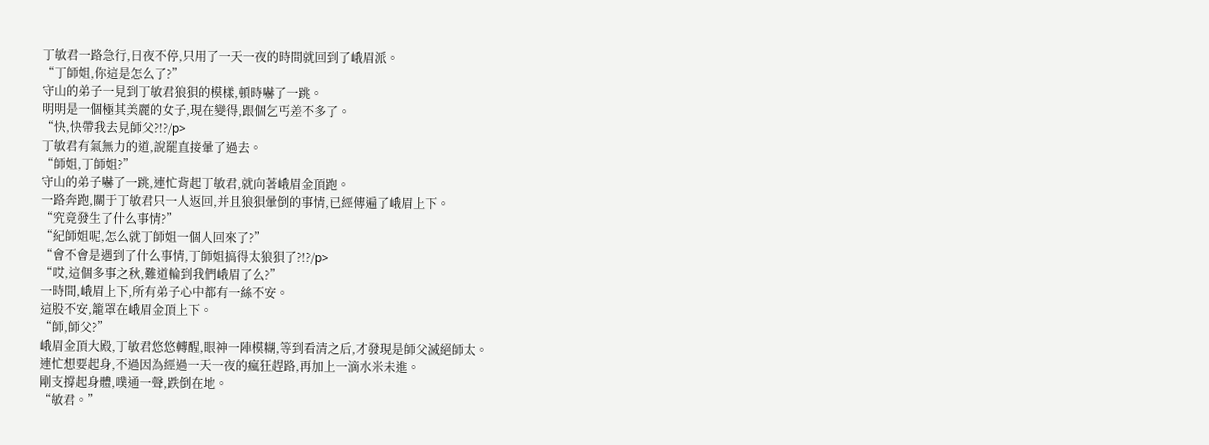丁敏君一路急行,日夜不停,只用了一天一夜的時間就回到了峨眉派。
“丁師姐,你這是怎么了?”
守山的弟子一見到丁敏君狼狽的模樣,頓時嚇了一跳。
明明是一個極其美麗的女子,現在變得,跟個乞丐差不多了。
“快,快帶我去見師父?!?/p>
丁敏君有氣無力的道,說罷直接暈了過去。
“師姐,丁師姐?”
守山的弟子嚇了一跳,連忙背起丁敏君,就向著峨眉金頂跑。
一路奔跑,關于丁敏君只一人返回,并且狼狽暈倒的事情,已經傳遍了峨眉上下。
“究竟發生了什么事情?”
“紀師姐呢,怎么就丁師姐一個人回來了?”
“會不會是遇到了什么事情,丁師姐搞得太狼狽了?!?/p>
“哎,這個多事之秋,難道輪到我們峨眉了么?”
一時間,峨眉上下,所有弟子心中都有一絲不安。
這股不安,籠罩在峨眉金頂上下。
“師,師父?”
峨眉金頂大殿,丁敏君悠悠轉醒,眼神一陣模糊,等到看清之后,才發現是師父滅絕師太。
連忙想要起身,不過因為經過一天一夜的瘋狂趕路,再加上一滴水米未進。
剛支撐起身體,噗通一聲,跌倒在地。
“敏君。”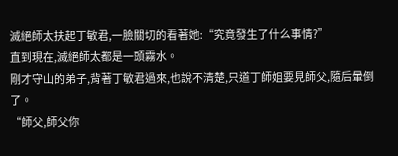滅絕師太扶起丁敏君,一臉關切的看著她:“究竟發生了什么事情?”
直到現在,滅絕師太都是一頭霧水。
剛才守山的弟子,背著丁敏君過來,也說不清楚,只道丁師姐要見師父,隨后暈倒了。
“師父,師父你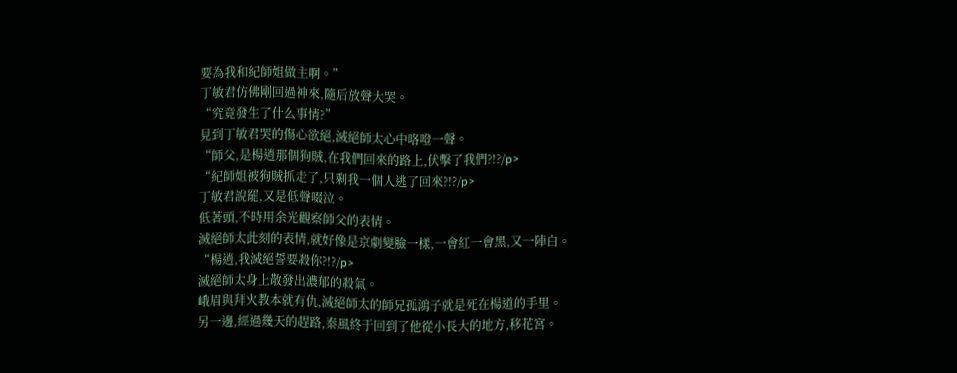要為我和紀師姐做主啊。”
丁敏君仿佛剛回過神來,隨后放聲大哭。
“究竟發生了什么事情?”
見到丁敏君哭的傷心欲絕,滅絕師太心中咯噔一聲。
“師父,是楊逍那個狗賊,在我們回來的路上,伏擊了我們?!?/p>
“紀師姐被狗賊抓走了,只剩我一個人逃了回來?!?/p>
丁敏君說罷,又是低聲啜泣。
低著頭,不時用余光觀察師父的表情。
滅絕師太此刻的表情,就好像是京劇變臉一樣,一會紅一會黑,又一陣白。
“楊逍,我滅絕誓要殺你?!?/p>
滅絕師太身上散發出濃郁的殺氣。
峨眉與拜火教本就有仇,滅絕師太的師兄孤鴻子就是死在楊道的手里。
另一邊,經過幾天的趕路,秦風終于回到了他從小長大的地方,移花宮。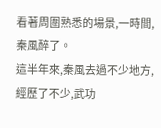看著周圍熟悉的場景,一時間,秦風醉了。
這半年來,秦風去過不少地方,經歷了不少,武功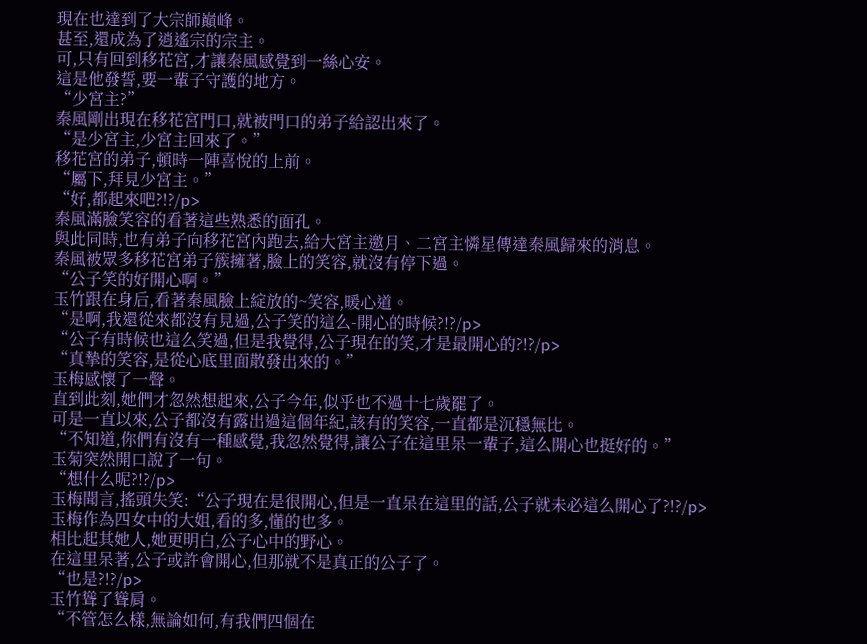現在也達到了大宗師巔峰。
甚至,還成為了逍遙宗的宗主。
可,只有回到移花宮,才讓秦風感覺到一絲心安。
這是他發誓,要一輩子守護的地方。
“少宮主?”
秦風剛出現在移花宮門口,就被門口的弟子給認出來了。
“是少宮主,少宮主回來了。”
移花宮的弟子,頓時一陣喜悅的上前。
“屬下,拜見少宮主。”
“好,都起來吧?!?/p>
秦風滿臉笑容的看著這些熟悉的面孔。
與此同時,也有弟子向移花宮內跑去,給大宮主邀月、二宮主憐星傳達秦風歸來的消息。
秦風被眾多移花宮弟子簇擁著,臉上的笑容,就沒有停下過。
“公子笑的好開心啊。”
玉竹跟在身后,看著秦風臉上綻放的~笑容,暖心道。
“是啊,我還從來都沒有見過,公子笑的這么-開心的時候?!?/p>
“公子有時候也這么笑過,但是我覺得,公子現在的笑,才是最開心的?!?/p>
“真摯的笑容,是從心底里面散發出來的。”
玉梅感懷了一聲。
直到此刻,她們才忽然想起來,公子今年,似乎也不過十七歲罷了。
可是一直以來,公子都沒有露出過這個年紀,該有的笑容,一直都是沉穩無比。
“不知道,你們有沒有一種感覺,我忽然覺得,讓公子在這里呆一輩子,這么開心也挺好的。”
玉菊突然開口說了一句。
“想什么呢?!?/p>
玉梅聞言,搖頭失笑:“公子現在是很開心,但是一直呆在這里的話,公子就未必這么開心了?!?/p>
玉梅作為四女中的大姐,看的多,懂的也多。
相比起其她人,她更明白,公子心中的野心。
在這里呆著,公子或許會開心,但那就不是真正的公子了。
“也是?!?/p>
玉竹聳了聳肩。
“不管怎么樣,無論如何,有我們四個在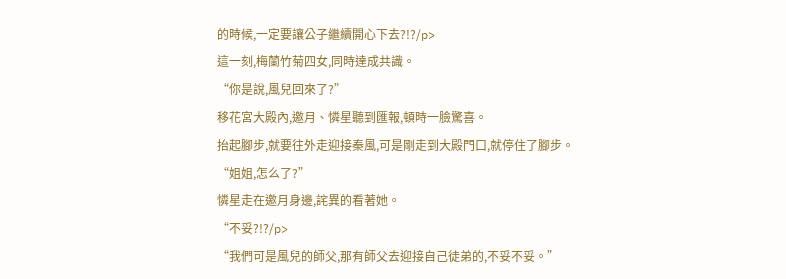的時候,一定要讓公子繼續開心下去?!?/p>
這一刻,梅蘭竹菊四女,同時達成共識。
“你是說,風兒回來了?”
移花宮大殿內,邀月、憐星聽到匯報,頓時一臉驚喜。
抬起腳步,就要往外走迎接秦風,可是剛走到大殿門口,就停住了腳步。
“姐姐,怎么了?”
憐星走在邀月身邊,詫異的看著她。
“不妥?!?/p>
“我們可是風兒的師父,那有師父去迎接自己徒弟的,不妥不妥。”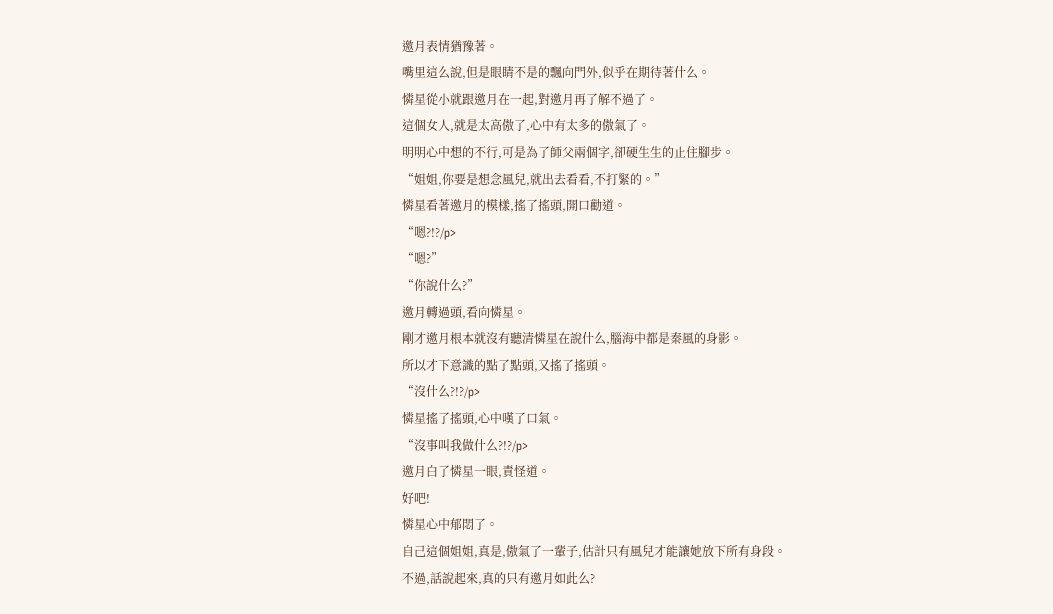邀月表情猶豫著。
嘴里這么說,但是眼睛不是的飄向門外,似乎在期待著什么。
憐星從小就跟邀月在一起,對邀月再了解不過了。
這個女人,就是太高傲了,心中有太多的傲氣了。
明明心中想的不行,可是為了師父兩個字,卻硬生生的止住腳步。
“姐姐,你要是想念風兒,就出去看看,不打緊的。”
憐星看著邀月的模樣,搖了搖頭,開口勸道。
“嗯?!?/p>
“嗯?”
“你說什么?”
邀月轉過頭,看向憐星。
剛才邀月根本就沒有聽清憐星在說什么,腦海中都是秦風的身影。
所以才下意識的點了點頭,又搖了搖頭。
“沒什么?!?/p>
憐星搖了搖頭,心中嘆了口氣。
“沒事叫我做什么?!?/p>
邀月白了憐星一眼,責怪道。
好吧!
憐星心中郁悶了。
自己這個姐姐,真是,傲氣了一輩子,估計只有風兒才能讓她放下所有身段。
不過,話說起來,真的只有邀月如此么?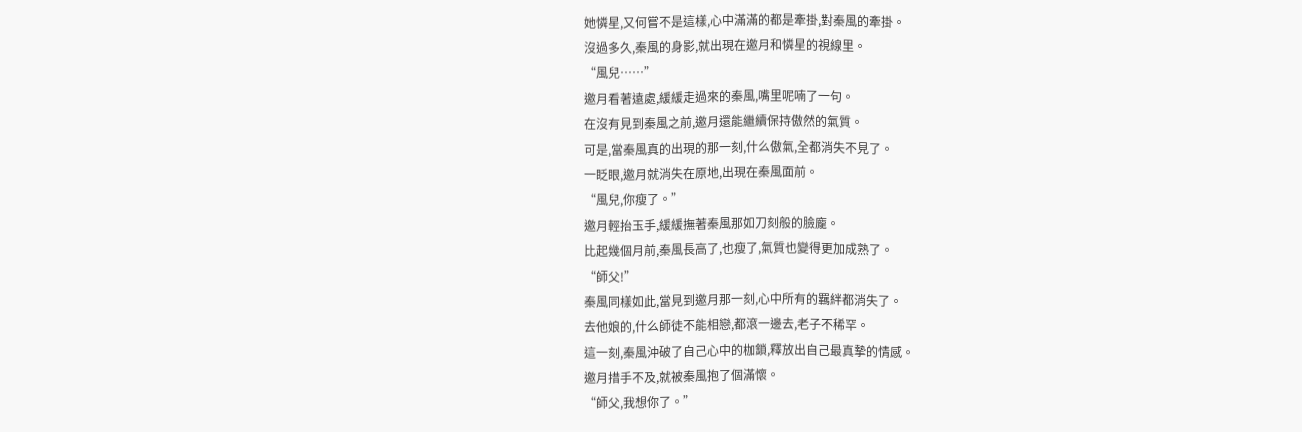她憐星,又何嘗不是這樣,心中滿滿的都是牽掛,對秦風的牽掛。
沒過多久,秦風的身影,就出現在邀月和憐星的視線里。
“風兒……”
邀月看著遠處,緩緩走過來的秦風,嘴里呢喃了一句。
在沒有見到秦風之前,邀月還能繼續保持傲然的氣質。
可是,當秦風真的出現的那一刻,什么傲氣,全都消失不見了。
一眨眼,邀月就消失在原地,出現在秦風面前。
“風兒,你瘦了。”
邀月輕抬玉手,緩緩撫著秦風那如刀刻般的臉龐。
比起幾個月前,秦風長高了,也瘦了,氣質也變得更加成熟了。
“師父!”
秦風同樣如此,當見到邀月那一刻,心中所有的羈絆都消失了。
去他娘的,什么師徒不能相戀,都滾一邊去,老子不稀罕。
這一刻,秦風沖破了自己心中的枷鎖,釋放出自己最真摯的情感。
邀月措手不及,就被秦風抱了個滿懷。
“師父,我想你了。”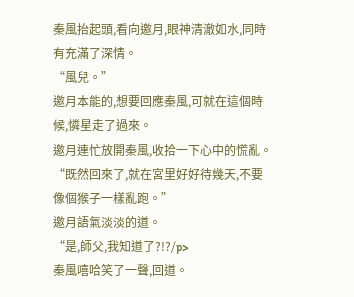秦風抬起頭,看向邀月,眼神清澈如水,同時有充滿了深情。
“風兒。”
邀月本能的,想要回應秦風,可就在這個時候,憐星走了過來。
邀月連忙放開秦風,收拾一下心中的慌亂。
“既然回來了,就在宮里好好待幾天,不要像個猴子一樣亂跑。”
邀月語氣淡淡的道。
“是,師父,我知道了?!?/p>
秦風嘻哈笑了一聲,回道。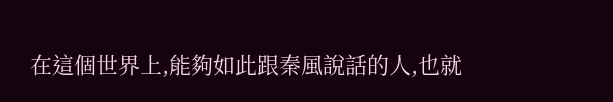在這個世界上,能夠如此跟秦風說話的人,也就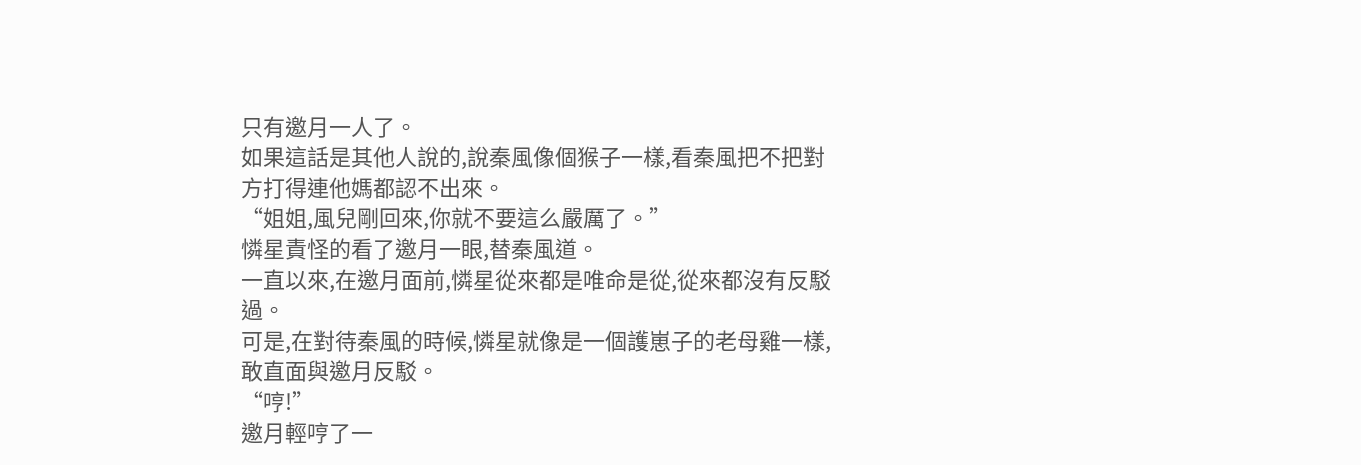只有邀月一人了。
如果這話是其他人說的,說秦風像個猴子一樣,看秦風把不把對方打得連他媽都認不出來。
“姐姐,風兒剛回來,你就不要這么嚴厲了。”
憐星責怪的看了邀月一眼,替秦風道。
一直以來,在邀月面前,憐星從來都是唯命是從,從來都沒有反駁過。
可是,在對待秦風的時候,憐星就像是一個護崽子的老母雞一樣,敢直面與邀月反駁。
“哼!”
邀月輕哼了一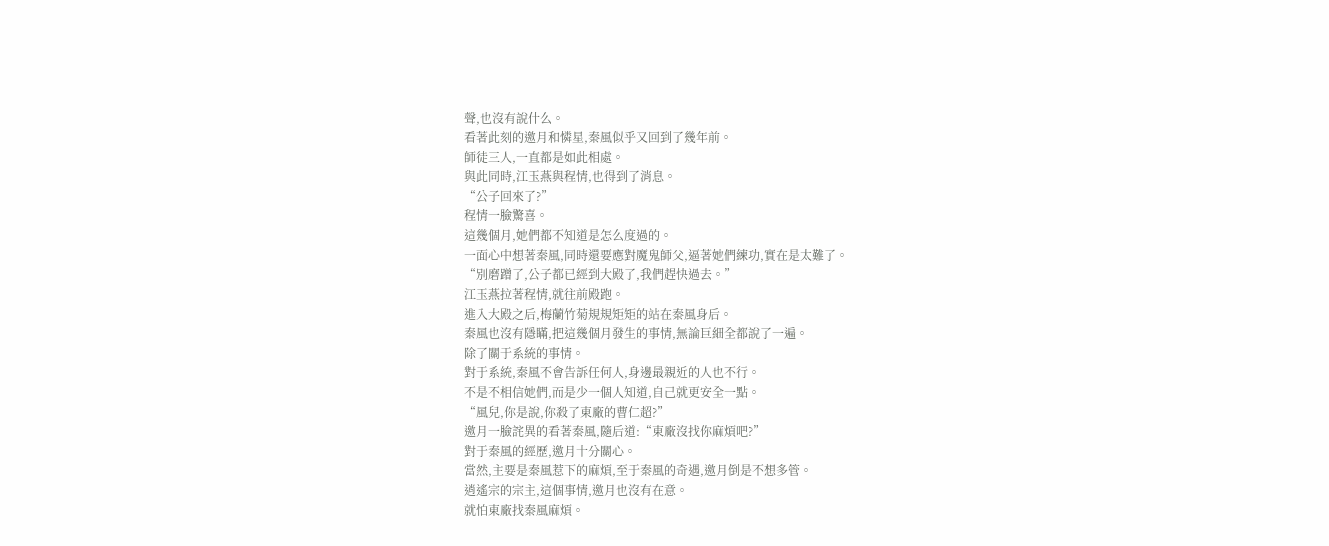聲,也沒有說什么。
看著此刻的邀月和憐星,秦風似乎又回到了幾年前。
師徒三人,一直都是如此相處。
與此同時,江玉燕與程情,也得到了消息。
“公子回來了?”
程情一臉驚喜。
這幾個月,她們都不知道是怎么度過的。
一面心中想著秦風,同時還要應對魔鬼師父,逼著她們練功,實在是太難了。
“別磨蹭了,公子都已經到大殿了,我們趕快過去。”
江玉燕拉著程情,就往前殿跑。
進入大殿之后,梅蘭竹菊規規矩矩的站在秦風身后。
秦風也沒有隱瞞,把這幾個月發生的事情,無論巨細全都說了一遍。
除了關于系統的事情。
對于系統,秦風不會告訴任何人,身邊最親近的人也不行。
不是不相信她們,而是少一個人知道,自己就更安全一點。
“風兒,你是說,你殺了東廠的曹仁超?”
邀月一臉詫異的看著秦風,隨后道:“東廠沒找你麻煩吧?”
對于秦風的經歷,邀月十分關心。
當然,主要是秦風惹下的麻煩,至于秦風的奇遇,邀月倒是不想多管。
逍遙宗的宗主,這個事情,邀月也沒有在意。
就怕東廠找秦風麻煩。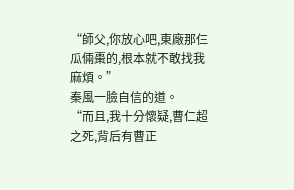“師父,你放心吧,東廠那仨瓜倆棗的,根本就不敢找我麻煩。”
秦風一臉自信的道。
“而且,我十分懷疑,曹仁超之死,背后有曹正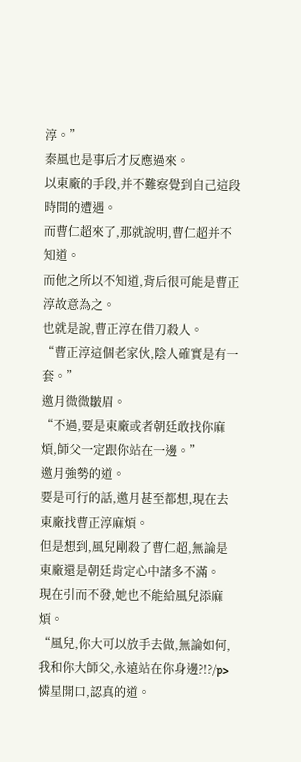淳。”
秦風也是事后才反應過來。
以東廠的手段,并不難察覺到自己這段時間的遭遇。
而曹仁超來了,那就說明,曹仁超并不知道。
而他之所以不知道,背后很可能是曹正淳故意為之。
也就是說,曹正淳在借刀殺人。
“曹正淳這個老家伙,陰人確實是有一套。”
邀月微微皺眉。
“不過,要是東廠或者朝廷敢找你麻煩,師父一定跟你站在一邊。”
邀月強勢的道。
要是可行的話,邀月甚至都想,現在去東廠找曹正淳麻煩。
但是想到,風兒剛殺了曹仁超,無論是東廠還是朝廷肯定心中諸多不滿。
現在引而不發,她也不能給風兒添麻煩。
“風兒,你大可以放手去做,無論如何,我和你大師父,永遠站在你身邊?!?/p>
憐星開口,認真的道。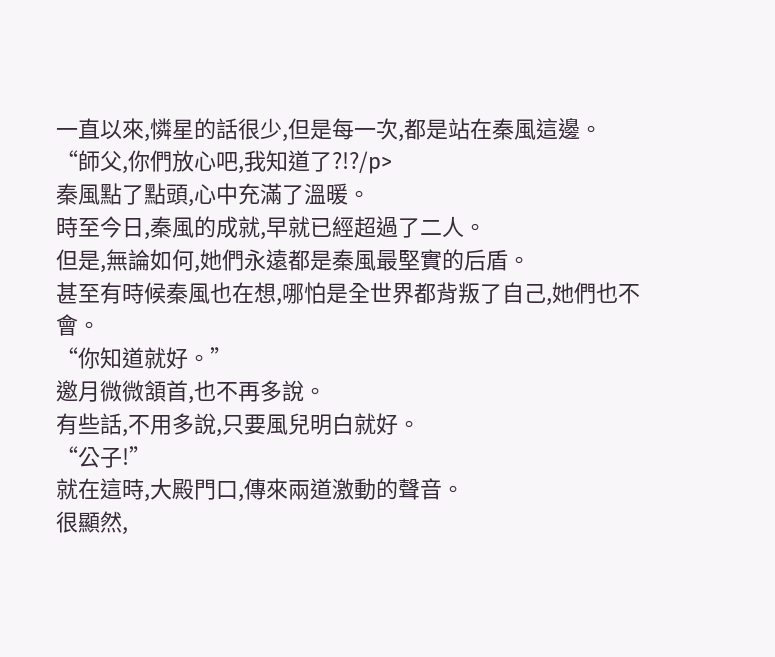一直以來,憐星的話很少,但是每一次,都是站在秦風這邊。
“師父,你們放心吧,我知道了?!?/p>
秦風點了點頭,心中充滿了溫暖。
時至今日,秦風的成就,早就已經超過了二人。
但是,無論如何,她們永遠都是秦風最堅實的后盾。
甚至有時候秦風也在想,哪怕是全世界都背叛了自己,她們也不會。
“你知道就好。”
邀月微微頷首,也不再多說。
有些話,不用多說,只要風兒明白就好。
“公子!”
就在這時,大殿門口,傳來兩道激動的聲音。
很顯然,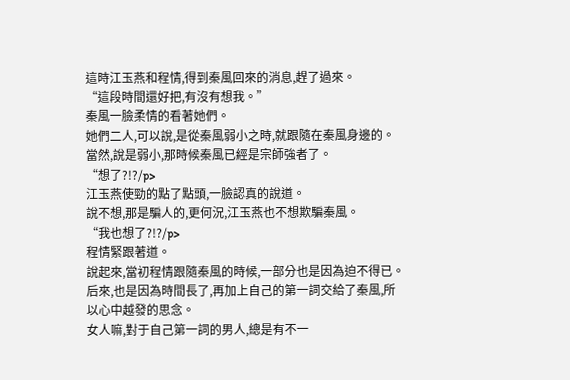這時江玉燕和程情,得到秦風回來的消息,趕了過來。
“這段時間還好把,有沒有想我。”
秦風一臉柔情的看著她們。
她們二人,可以說,是從秦風弱小之時,就跟隨在秦風身邊的。
當然,說是弱小,那時候秦風已經是宗師強者了。
“想了?!?/p>
江玉燕使勁的點了點頭,一臉認真的說道。
說不想,那是騙人的,更何況,江玉燕也不想欺騙秦風。
“我也想了?!?/p>
程情緊跟著道。
說起來,當初程情跟隨秦風的時候,一部分也是因為迫不得已。
后來,也是因為時間長了,再加上自己的第一詞交給了秦風,所以心中越發的思念。
女人嘛,對于自己第一詞的男人,總是有不一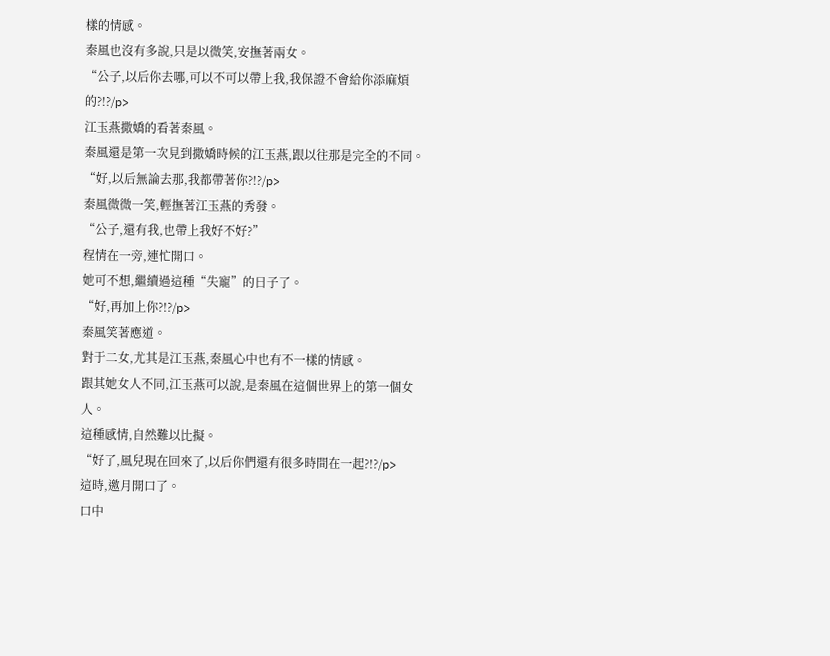樣的情感。
秦風也沒有多說,只是以微笑,安撫著兩女。
“公子,以后你去哪,可以不可以帶上我,我保證不會給你添麻煩的?!?/p>
江玉燕撒嬌的看著秦風。
秦風還是第一次見到撒嬌時候的江玉燕,跟以往那是完全的不同。
“好,以后無論去那,我都帶著你?!?/p>
秦風微微一笑,輕撫著江玉燕的秀發。
“公子,還有我,也帶上我好不好?”
程情在一旁,連忙開口。
她可不想,繼續過這種“失寵”的日子了。
“好,再加上你?!?/p>
秦風笑著應道。
對于二女,尤其是江玉燕,秦風心中也有不一樣的情感。
跟其她女人不同,江玉燕可以說,是秦風在這個世界上的第一個女人。
這種感情,自然難以比擬。
“好了,風兒現在回來了,以后你們還有很多時間在一起?!?/p>
這時,邀月開口了。
口中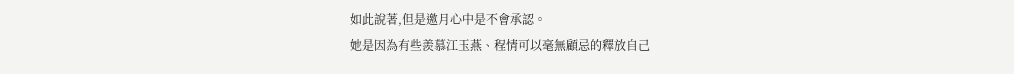如此說著,但是邀月心中是不會承認。
她是因為有些羨慕江玉燕、程情可以毫無顧忌的釋放自己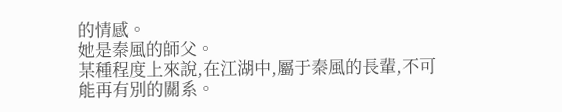的情感。
她是秦風的師父。
某種程度上來說,在江湖中,屬于秦風的長輩,不可能再有別的關系。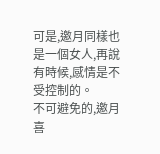可是,邀月同樣也是一個女人,再說有時候,感情是不受控制的。
不可避免的,邀月喜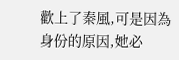歡上了秦風,可是因為身份的原因,她必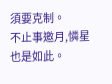須要克制。
不止事邀月,憐星也是如此。